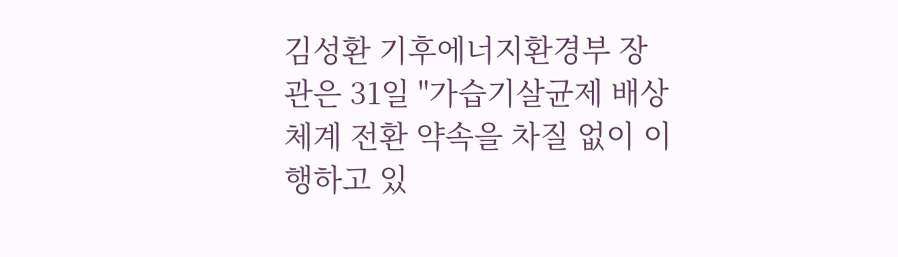김성환 기후에너지환경부 장관은 31일 "가습기살균제 배상체계 전환 약속을 차질 없이 이행하고 있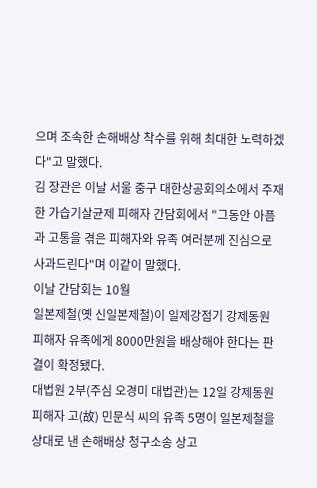으며 조속한 손해배상 착수를 위해 최대한 노력하겠다"고 말했다.
김 장관은 이날 서울 중구 대한상공회의소에서 주재한 가습기살균제 피해자 간담회에서 "그동안 아픔과 고통을 겪은 피해자와 유족 여러분께 진심으로 사과드린다"며 이같이 말했다.
이날 간담회는 10월
일본제철(옛 신일본제철)이 일제강점기 강제동원 피해자 유족에게 8000만원을 배상해야 한다는 판결이 확정됐다.
대법원 2부(주심 오경미 대법관)는 12일 강제동원 피해자 고(故) 민문식 씨의 유족 5명이 일본제철을 상대로 낸 손해배상 청구소송 상고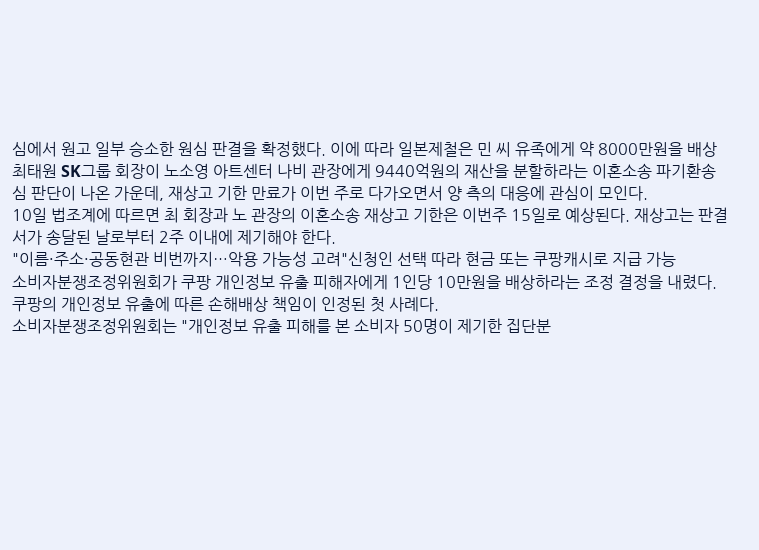심에서 원고 일부 승소한 원심 판결을 확정했다. 이에 따라 일본제철은 민 씨 유족에게 약 8000만원을 배상
최태원 SK그룹 회장이 노소영 아트센터 나비 관장에게 9440억원의 재산을 분할하라는 이혼소송 파기환송심 판단이 나온 가운데, 재상고 기한 만료가 이번 주로 다가오면서 양 측의 대응에 관심이 모인다.
10일 법조계에 따르면 최 회장과 노 관장의 이혼소송 재상고 기한은 이번주 15일로 예상된다. 재상고는 판결서가 송달된 날로부터 2주 이내에 제기해야 한다.
"이름·주소·공동현관 비번까지…악용 가능성 고려"신청인 선택 따라 현금 또는 쿠팡캐시로 지급 가능
소비자분쟁조정위원회가 쿠팡 개인정보 유출 피해자에게 1인당 10만원을 배상하라는 조정 결정을 내렸다. 쿠팡의 개인정보 유출에 따른 손해배상 책임이 인정된 첫 사례다.
소비자분쟁조정위원회는 "개인정보 유출 피해를 본 소비자 50명이 제기한 집단분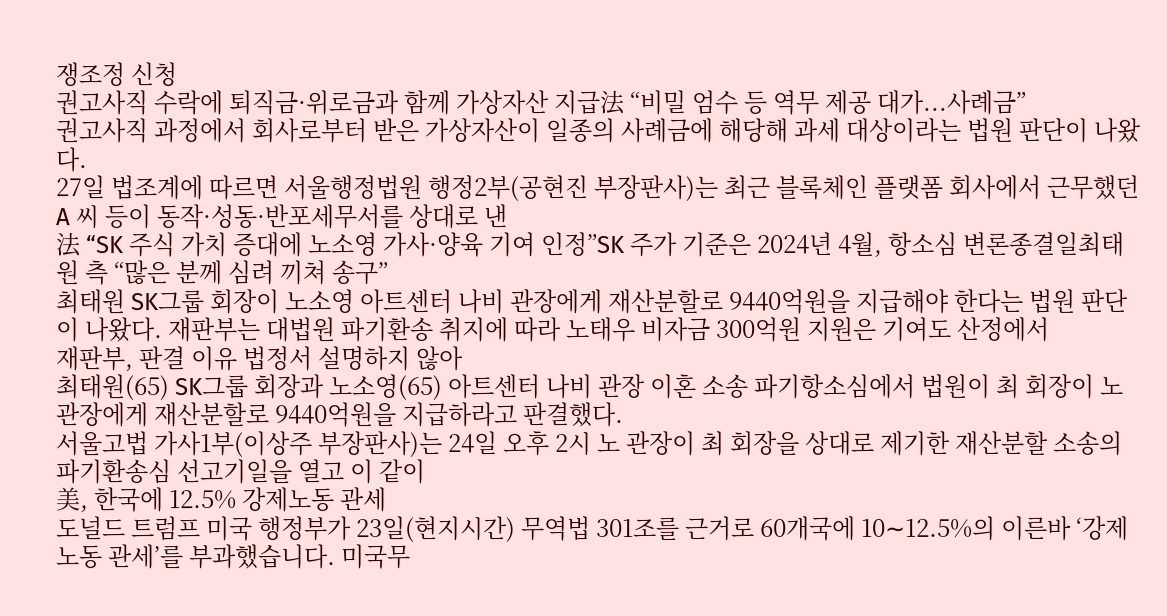쟁조정 신청
권고사직 수락에 퇴직금·위로금과 함께 가상자산 지급法 “비밀 엄수 등 역무 제공 대가...사례금”
권고사직 과정에서 회사로부터 받은 가상자산이 일종의 사례금에 해당해 과세 대상이라는 법원 판단이 나왔다.
27일 법조계에 따르면 서울행정법원 행정2부(공현진 부장판사)는 최근 블록체인 플랫폼 회사에서 근무했던 A 씨 등이 동작·성동·반포세무서를 상대로 낸
法 “SK 주식 가치 증대에 노소영 가사·양육 기여 인정”SK 주가 기준은 2024년 4월, 항소심 변론종결일최태원 측 “많은 분께 심려 끼쳐 송구”
최태원 SK그룹 회장이 노소영 아트센터 나비 관장에게 재산분할로 9440억원을 지급해야 한다는 법원 판단이 나왔다. 재판부는 대법원 파기환송 취지에 따라 노태우 비자금 300억원 지원은 기여도 산정에서
재판부, 판결 이유 법정서 설명하지 않아
최태원(65) SK그룹 회장과 노소영(65) 아트센터 나비 관장 이혼 소송 파기항소심에서 법원이 최 회장이 노 관장에게 재산분할로 9440억원을 지급하라고 판결했다.
서울고법 가사1부(이상주 부장판사)는 24일 오후 2시 노 관장이 최 회장을 상대로 제기한 재산분할 소송의 파기환송심 선고기일을 열고 이 같이
美, 한국에 12.5% 강제노동 관세
도널드 트럼프 미국 행정부가 23일(현지시간) 무역법 301조를 근거로 60개국에 10∼12.5%의 이른바 ‘강제노동 관세’를 부과했습니다. 미국무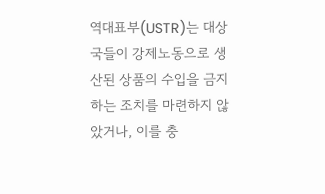역대표부(USTR)는 대상국들이 강제노동으로 생산된 상품의 수입을 금지하는 조치를 마련하지 않았거나, 이를 충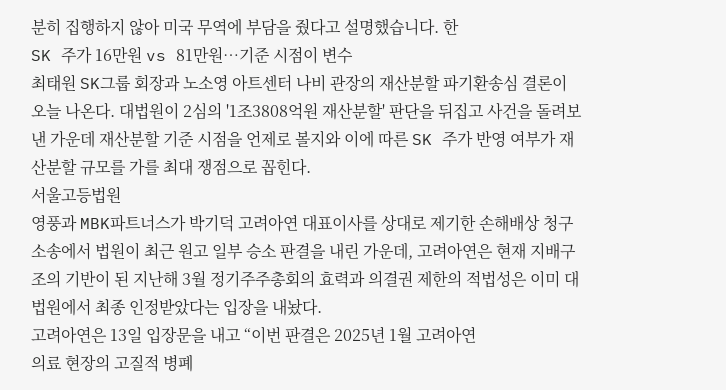분히 집행하지 않아 미국 무역에 부담을 줬다고 설명했습니다. 한
SK 주가 16만원 vs 81만원…기준 시점이 변수
최태원 SK그룹 회장과 노소영 아트센터 나비 관장의 재산분할 파기환송심 결론이 오늘 나온다. 대법원이 2심의 '1조3808억원 재산분할' 판단을 뒤집고 사건을 돌려보낸 가운데 재산분할 기준 시점을 언제로 볼지와 이에 따른 SK 주가 반영 여부가 재산분할 규모를 가를 최대 쟁점으로 꼽힌다.
서울고등법원
영풍과 MBK파트너스가 박기덕 고려아연 대표이사를 상대로 제기한 손해배상 청구 소송에서 법원이 최근 원고 일부 승소 판결을 내린 가운데, 고려아연은 현재 지배구조의 기반이 된 지난해 3월 정기주주총회의 효력과 의결권 제한의 적법성은 이미 대법원에서 최종 인정받았다는 입장을 내놨다.
고려아연은 13일 입장문을 내고 “이번 판결은 2025년 1월 고려아연
의료 현장의 고질적 병폐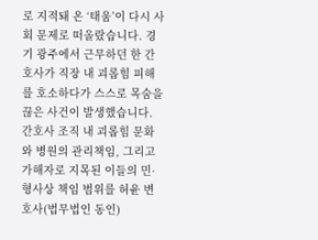로 지적돼 온 ‘태움’이 다시 사회 문제로 떠올랐습니다. 경기 광주에서 근무하던 한 간호사가 직장 내 괴롭힘 피해를 호소하다가 스스로 목숨을 끊은 사건이 발생했습니다. 간호사 조직 내 괴롭힘 문화와 병원의 관리책임, 그리고 가해자로 지목된 이들의 민·형사상 책임 범위를 허윤 변호사(법무법인 동인)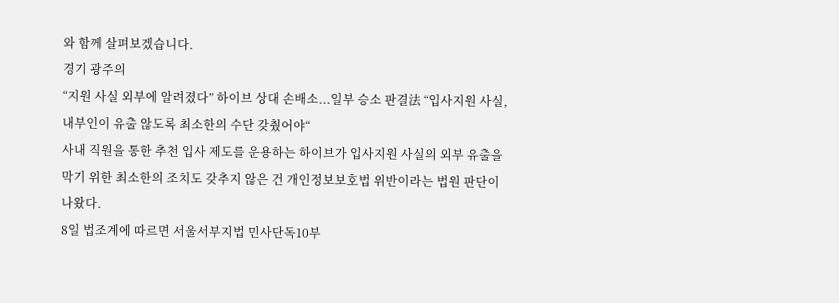와 함께 살펴보겠습니다.
경기 광주의
“지원 사실 외부에 알려졌다” 하이브 상대 손배소...일부 승소 판결法 “입사지원 사실, 내부인이 유출 않도록 최소한의 수단 갖췄어야“
사내 직원을 통한 추천 입사 제도를 운용하는 하이브가 입사지원 사실의 외부 유출을 막기 위한 최소한의 조치도 갖추지 않은 건 개인정보보호법 위반이라는 법원 판단이 나왔다.
8일 법조계에 따르면 서울서부지법 민사단독10부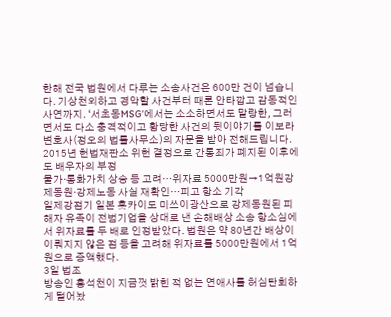한해 전국 법원에서 다루는 소송사건은 600만 건이 넘습니다. 기상천외하고 경악할 사건부터 때론 안타깝고 감동적인 사연까지. ‘서초동MSG’에서는 소소하면서도 말랑한, 그러면서도 다소 충격적이고 황당한 사건의 뒷이야기를 이보라 변호사(정오의 법률사무소)의 자문을 받아 전해드립니다.
2015년 헌법재판소 위헌 결정으로 간통죄가 폐지된 이후에도 배우자의 부정
물가·통화가치 상승 등 고려…위자료 5000만원→1억원강제동원·강제노동 사실 재확인…피고 항소 기각
일제강점기 일본 홋카이도 미쓰이광산으로 강제동원된 피해자 유족이 전범기업을 상대로 낸 손해배상 소송 항소심에서 위자료를 두 배로 인정받았다. 법원은 약 80년간 배상이 이뤄지지 않은 점 등을 고려해 위자료를 5000만원에서 1억원으로 증액했다.
3일 법조
방송인 홍석천이 지금껏 밝힌 적 없는 연애사를 허심탄회하게 털어놨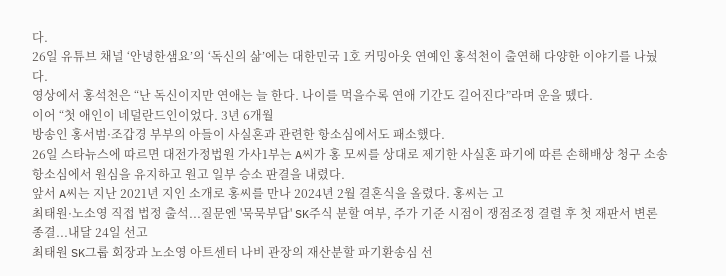다.
26일 유튜브 채널 ‘안녕한샘요’의 ‘독신의 삶’에는 대한민국 1호 커밍아웃 연예인 홍석천이 출연해 다양한 이야기를 나눴다.
영상에서 홍석천은 “난 독신이지만 연애는 늘 한다. 나이를 먹을수록 연애 기간도 길어진다”라며 운을 뗐다.
이어 “첫 애인이 네덜란드인이었다. 3년 6개월
방송인 홍서범·조갑경 부부의 아들이 사실혼과 관련한 항소심에서도 패소했다.
26일 스타뉴스에 따르면 대전가정법원 가사1부는 A씨가 홍 모씨를 상대로 제기한 사실혼 파기에 따른 손해배상 청구 소송 항소심에서 원심을 유지하고 원고 일부 승소 판결을 내렸다.
앞서 A씨는 지난 2021년 지인 소개로 홍씨를 만나 2024년 2월 결혼식을 올렸다. 홍씨는 고
최태원·노소영 직접 법정 출석...질문엔 '묵묵부답' SK주식 분할 여부, 주가 기준 시점이 쟁점조정 결렬 후 첫 재판서 변론종결...내달 24일 선고
최태원 SK그룹 회장과 노소영 아트센터 나비 관장의 재산분할 파기환송심 선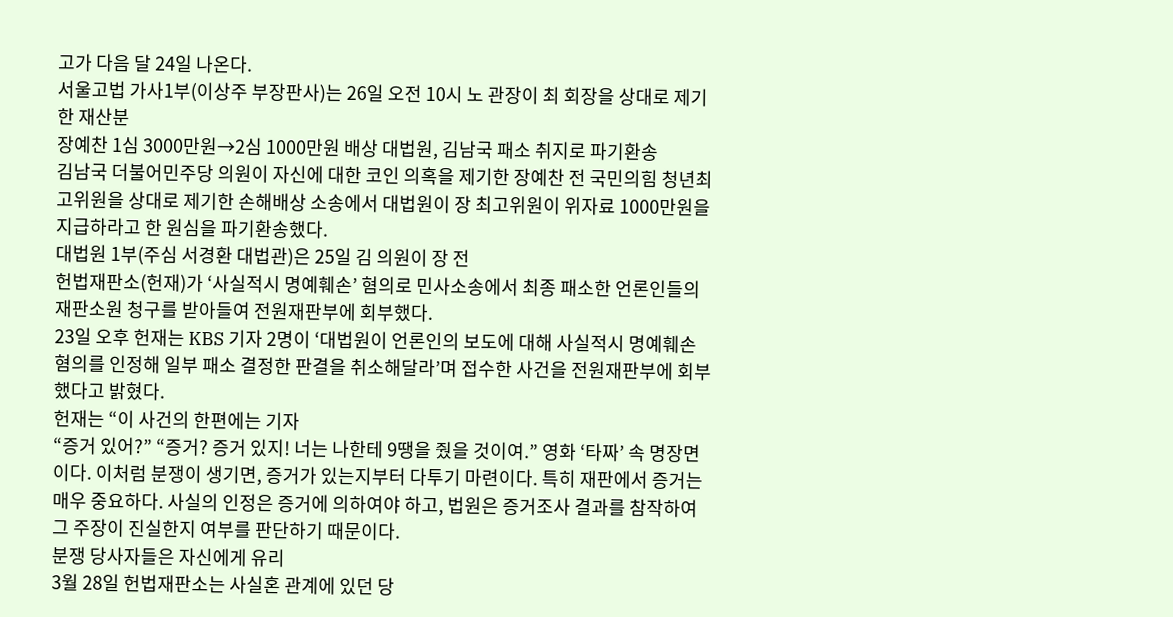고가 다음 달 24일 나온다.
서울고법 가사1부(이상주 부장판사)는 26일 오전 10시 노 관장이 최 회장을 상대로 제기한 재산분
장예찬 1심 3000만원→2심 1000만원 배상 대법원, 김남국 패소 취지로 파기환송
김남국 더불어민주당 의원이 자신에 대한 코인 의혹을 제기한 장예찬 전 국민의힘 청년최고위원을 상대로 제기한 손해배상 소송에서 대법원이 장 최고위원이 위자료 1000만원을 지급하라고 한 원심을 파기환송했다.
대법원 1부(주심 서경환 대법관)은 25일 김 의원이 장 전
헌법재판소(헌재)가 ‘사실적시 명예훼손’ 혐의로 민사소송에서 최종 패소한 언론인들의 재판소원 청구를 받아들여 전원재판부에 회부했다.
23일 오후 헌재는 KBS 기자 2명이 ‘대법원이 언론인의 보도에 대해 사실적시 명예훼손 혐의를 인정해 일부 패소 결정한 판결을 취소해달라’며 접수한 사건을 전원재판부에 회부했다고 밝혔다.
헌재는 “이 사건의 한편에는 기자
“증거 있어?” “증거? 증거 있지! 너는 나한테 9땡을 줬을 것이여.” 영화 ‘타짜’ 속 명장면이다. 이처럼 분쟁이 생기면, 증거가 있는지부터 다투기 마련이다. 특히 재판에서 증거는 매우 중요하다. 사실의 인정은 증거에 의하여야 하고, 법원은 증거조사 결과를 참작하여 그 주장이 진실한지 여부를 판단하기 때문이다.
분쟁 당사자들은 자신에게 유리
3월 28일 헌법재판소는 사실혼 관계에 있던 당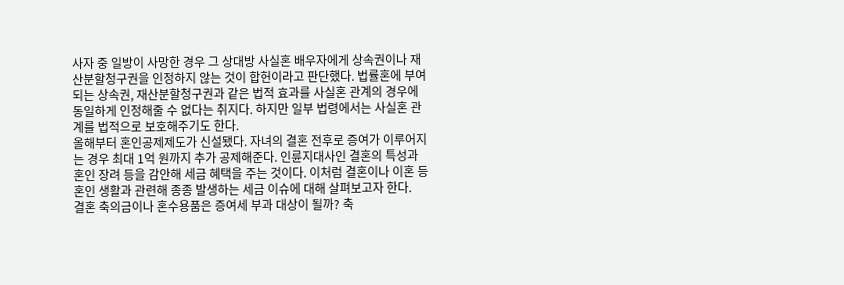사자 중 일방이 사망한 경우 그 상대방 사실혼 배우자에게 상속권이나 재산분할청구권을 인정하지 않는 것이 합헌이라고 판단했다. 법률혼에 부여되는 상속권, 재산분할청구권과 같은 법적 효과를 사실혼 관계의 경우에 동일하게 인정해줄 수 없다는 취지다. 하지만 일부 법령에서는 사실혼 관계를 법적으로 보호해주기도 한다.
올해부터 혼인공제제도가 신설됐다. 자녀의 결혼 전후로 증여가 이루어지는 경우 최대 1억 원까지 추가 공제해준다. 인륜지대사인 결혼의 특성과 혼인 장려 등을 감안해 세금 혜택을 주는 것이다. 이처럼 결혼이나 이혼 등 혼인 생활과 관련해 종종 발생하는 세금 이슈에 대해 살펴보고자 한다.
결혼 축의금이나 혼수용품은 증여세 부과 대상이 될까? 축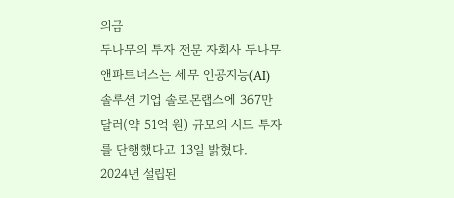의금
두나무의 투자 전문 자회사 두나무앤파트너스는 세무 인공지능(AI) 솔루션 기업 솔로몬랩스에 367만 달러(약 51억 원) 규모의 시드 투자를 단행했다고 13일 밝혔다.
2024년 설립된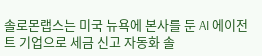솔로몬랩스는 미국 뉴욕에 본사를 둔 AI 에이전트 기업으로 세금 신고 자동화 솔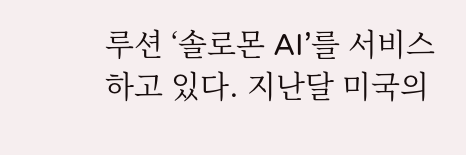루션 ‘솔로몬 AI’를 서비스하고 있다. 지난달 미국의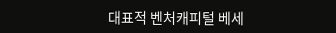대표적 벤처캐피털 베세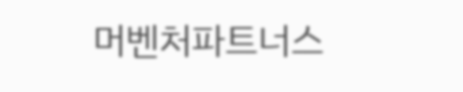머벤처파트너스